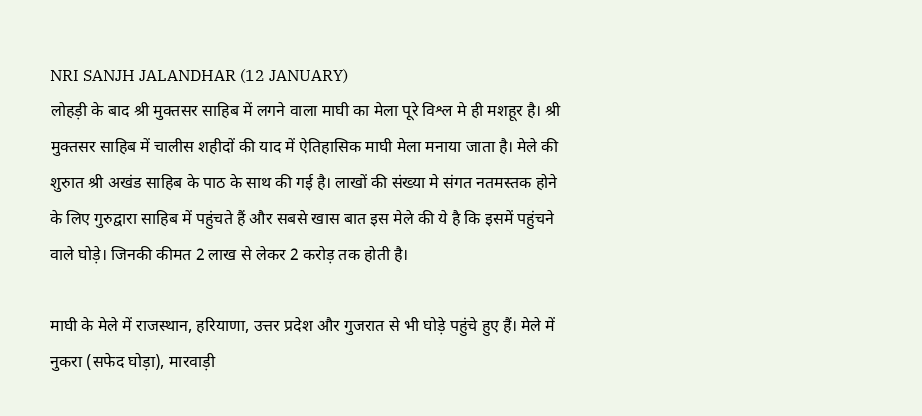NRI SANJH JALANDHAR (12 JANUARY)
लोहड़ी के बाद श्री मुक्तसर साहिब में लगने वाला माघी का मेला पूरे विश्ल मे ही मशहूर है। श्री मुक्तसर साहिब में चालीस शहीदों की याद में ऐतिहासिक माघी मेला मनाया जाता है। मेले की शुरुात श्री अखंड साहिब के पाठ के साथ की गई है। लाखों की संख्या मे संगत नतमस्तक होने के लिए गुरुद्वारा साहिब में पहुंचते हैं और सबसे खास बात इस मेले की ये है कि इसमें पहुंचने वाले घोड़े। जिनकी कीमत 2 लाख से लेकर 2 करोड़ तक होती है।

माघी के मेले में राजस्थान, हरियाणा, उत्तर प्रदेश और गुजरात से भी घोड़े पहुंचे हुए हैं। मेले में नुकरा (सफेद घोड़ा), मारवाड़ी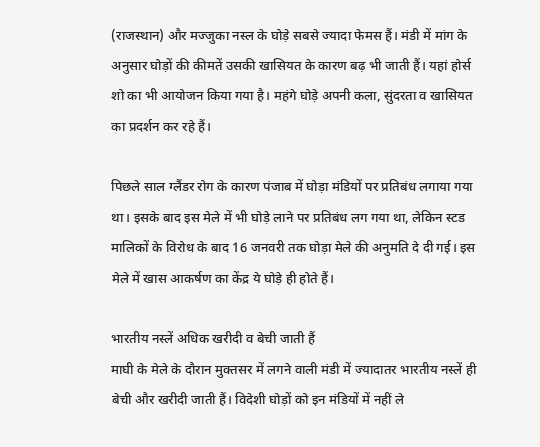(राजस्थान) और मज्जुका नस्ल के घोड़े सबसे ज्यादा फेमस हैं। मंडी में मांग के अनुसार घोड़ों की कीमतें उसकी खासियत के कारण बढ़ भी जाती हैं। यहां होर्स शो का भी आयोजन किया गया है। महंगे घोड़े अपनी कला, सुंदरता व खासियत का प्रदर्शन कर रहे हैं।

पिछले साल ग्लैंडर रोग के कारण पंजाब में घोड़ा मंडियों पर प्रतिबंध लगाया गया था। इसके बाद इस मेले में भी घोड़े लाने पर प्रतिबंध लग गया था, लेकिन स्टड मालिकों के विरोध के बाद 16 जनवरी तक घोड़ा मेले की अनुमति दे दी गई। इस मेले में खास आकर्षण का केंद्र ये घोड़े ही होते हैं।

भारतीय नस्लें अधिक खरीदी व बेची जाती हैं
माघी के मेले के दौरान मुक्तसर में लगने वाली मंडी में ज्यादातर भारतीय नस्लें ही बेची और खरीदी जाती हैं। विदेशी घोड़ों को इन मंडियों में नहीं ले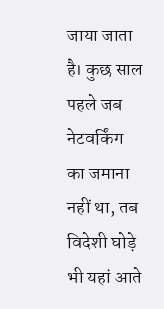जाया जाता है। कुछ साल पहले जब नेटवर्किंग का जमाना नहीं था, तब विदेशी घोड़े भी यहां आते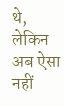थे, लेकिन अब ऐसा नहीं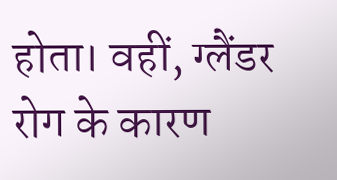होता। वहीं, ग्लैंडर रोग के कारण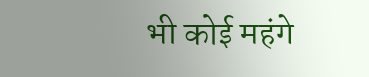भी कोई महंगे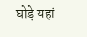घोड़े यहां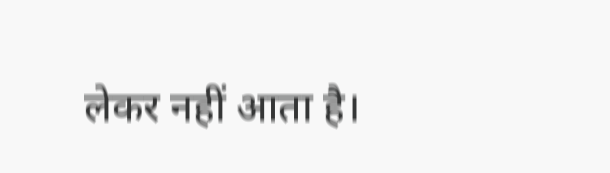लेकर नहीं आता है।